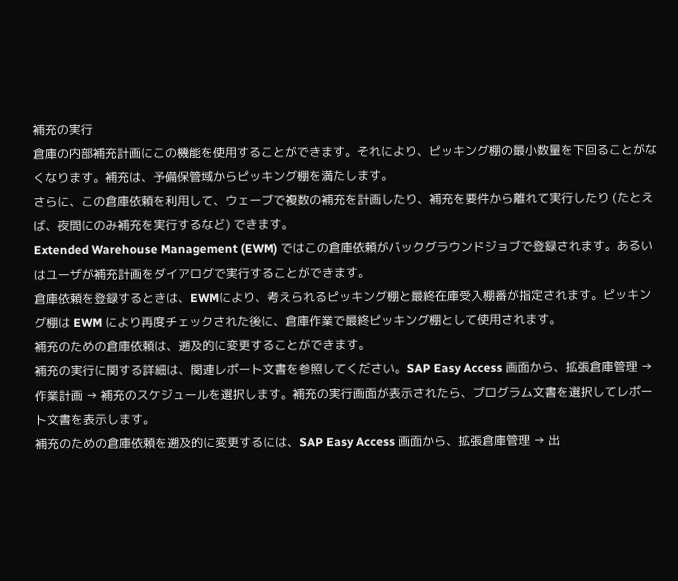補充の実行
倉庫の内部補充計画にこの機能を使用することができます。それにより、ピッキング棚の最小数量を下回ることがなくなります。補充は、予備保管域からピッキング棚を満たします。
さらに、この倉庫依頼を利用して、ウェーブで複数の補充を計画したり、補充を要件から離れて実行したり (たとえば、夜間にのみ補充を実行するなど) できます。
Extended Warehouse Management (EWM) ではこの倉庫依頼がバックグラウンドジョブで登録されます。あるいはユーザが補充計画をダイアログで実行することができます。
倉庫依頼を登録するときは、EWMにより、考えられるピッキング棚と最終在庫受入棚番が指定されます。ピッキング棚は EWM により再度チェックされた後に、倉庫作業で最終ピッキング棚として使用されます。
補充のための倉庫依頼は、遡及的に変更することができます。
補充の実行に関する詳細は、関連レポート文書を参照してください。SAP Easy Access 画面から、拡張倉庫管理 → 作業計画 → 補充のスケジュールを選択します。補充の実行画面が表示されたら、プログラム文書を選択してレポート文書を表示します。
補充のための倉庫依頼を遡及的に変更するには、SAP Easy Access 画面から、拡張倉庫管理 → 出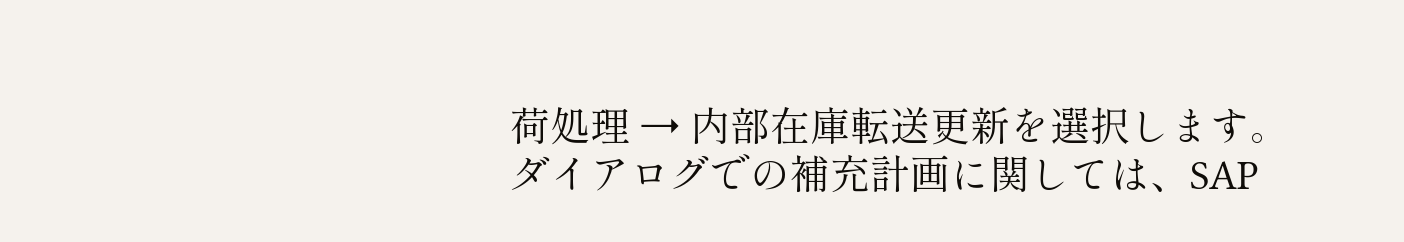荷処理 → 内部在庫転送更新を選択します。
ダイアログでの補充計画に関しては、SAP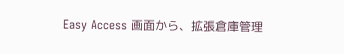Easy Access 画面から、拡張倉庫管理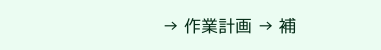→ 作業計画 → 補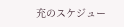充のスケジュー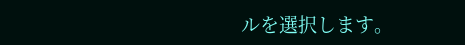ルを選択します。